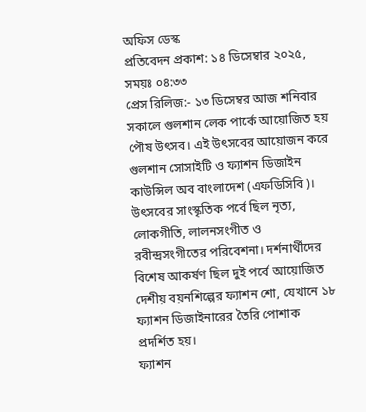অফিস ডেস্ক
প্রতিবেদন প্রকাশ: ১৪ ডিসেম্বার ২০২৫, সময়ঃ ০৪:৩৩
প্রেস রিলিজ:- ১৩ ডিসেম্বর আজ শনিবার সকালে গুলশান লেক পার্কে আয়োজিত হয় পৌষ উৎসব। এই উৎসবের আয়োজন করে গুলশান সোসাইটি ও ফ্যাশন ডিজাইন কাউন্সিল অব বাংলাদেশ (এফডিসিবি)।
উৎসবের সাংস্কৃতিক পর্বে ছিল নৃত্য, লোকগীতি, লালনসংগীত ও রবীন্দ্রসংগীতের পরিবেশনা। দর্শনার্থীদের বিশেষ আকর্ষণ ছিল দুই পর্বে আয়োজিত দেশীয় বয়নশিল্পের ফ্যাশন শো, যেখানে ১৮ ফ্যাশন ডিজাইনারের তৈরি পোশাক প্রদর্শিত হয়।
ফ্যাশন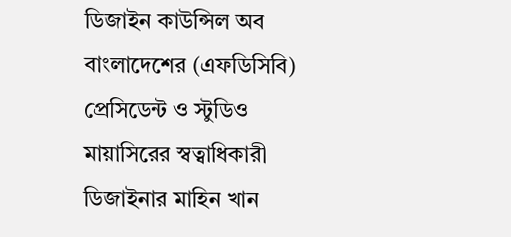ডিজাইন কাউন্সিল অব বাংলাদেশের (এফডিসিবি) প্রেসিডেন্ট ও স্টুডিও মায়াসিরের স্বত্বাধিকারী ডিজাইনার মাহিন খান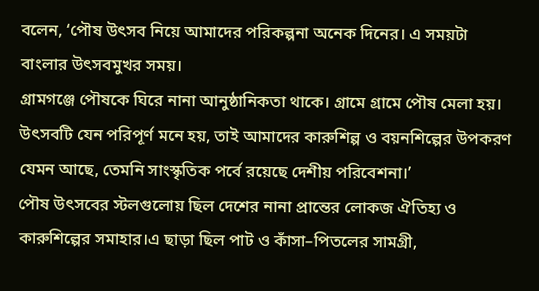বলেন, ‘পৌষ উৎসব নিয়ে আমাদের পরিকল্পনা অনেক দিনের। এ সময়টা বাংলার উৎসবমুখর সময়।
গ্রামগঞ্জে পৌষকে ঘিরে নানা আনুষ্ঠানিকতা থাকে। গ্রামে গ্রামে পৌষ মেলা হয়। উৎসবটি যেন পরিপূর্ণ মনে হয়, তাই আমাদের কারুশিল্প ও বয়নশিল্পের উপকরণ যেমন আছে, তেমনি সাংস্কৃতিক পর্বে রয়েছে দেশীয় পরিবেশনা।’
পৌষ উৎসবের স্টলগুলোয় ছিল দেশের নানা প্রান্তের লোকজ ঐতিহ্য ও কারুশিল্পের সমাহার।এ ছাড়া ছিল পাট ও কাঁসা–পিতলের সামগ্রী,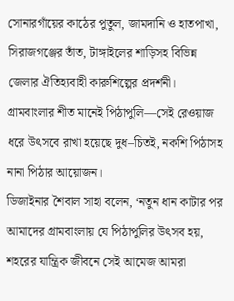সোনারগাঁয়ের কাঠের পুতুল, জামদানি ও হাতপাখা, সিরাজগঞ্জের তাঁত, টাঙ্গাইলের শাড়িসহ বিভিন্ন জেলার ঐতিহ্যবাহী কারুশিল্পের প্রদর্শনী।
গ্রামবাংলার শীত মানেই পিঠাপুলি—সেই রেওয়াজ ধরে উৎসবে রাখা হয়েছে দুধ–চিতই, নকশি পিঠাসহ নানা পিঠার আয়োজন।
ডিজাইনার শৈবাল সাহা বলেন, ‘নতুন ধান কাটার পর আমাদের গ্রামবাংলায় যে পিঠাপুলির উৎসব হয়, শহরের যান্ত্রিক জীবনে সেই আমেজ আমরা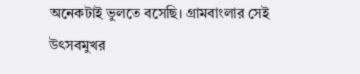অনেকটাই ভুলতে বসেছি। গ্রামবাংলার সেই উৎসবমুখর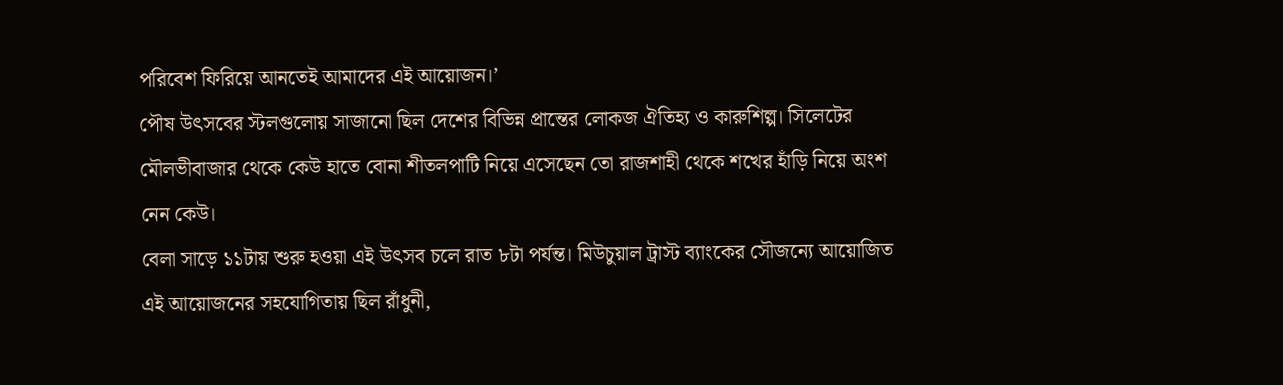পরিবেশ ফিরিয়ে আনতেই আমাদের এই আয়োজন।’
পৌষ উৎসবের স্টলগুলোয় সাজানো ছিল দেশের বিভিন্ন প্রান্তের লোকজ ঐতিহ্য ও কারুশিল্প। সিলেটের মৌলভীবাজার থেকে কেউ হাতে বোনা শীতলপাটি নিয়ে এসেছেন তো রাজশাহী থেকে শখের হাঁড়ি নিয়ে অংশ নেন কেউ।
বেলা সাড়ে ১১টায় শুরু হওয়া এই উৎসব চলে রাত ৮টা পর্যন্ত। মিউচুয়াল ট্রাস্ট ব্যাংকের সৌজন্যে আয়োজিত এই আয়োজনের সহযোগিতায় ছিল রাঁধুনী,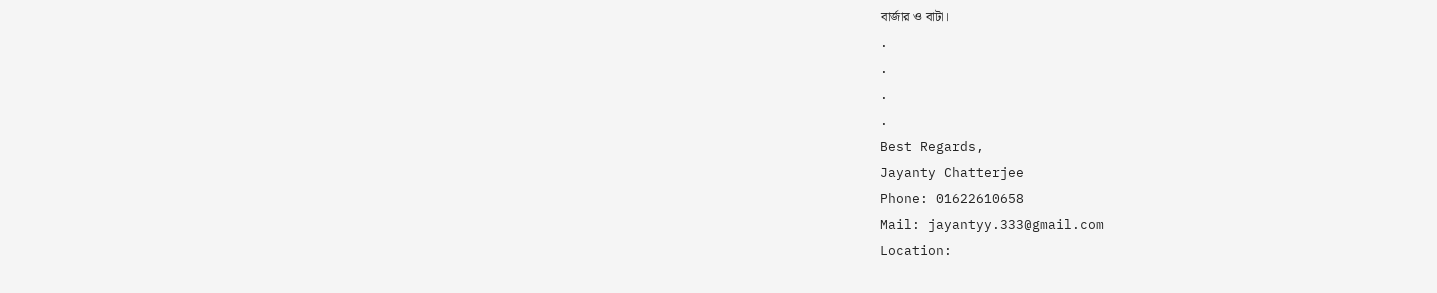বার্জার ও বাটা।
.
.
.
.
Best Regards,
Jayanty Chatterjee
Phone: 01622610658
Mail: jayantyy.333@gmail.com
Location: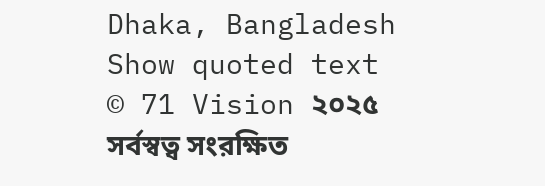Dhaka, Bangladesh
Show quoted text
© 71 Vision ২০২৫ সর্বস্বত্ব সংরক্ষিত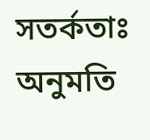সতর্কতাঃ অনুমতি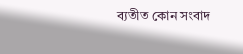ব্যতীত কোন সংবাদ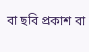বা ছবি প্রকাশ বা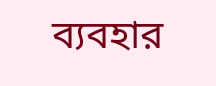ব্যবহার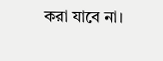করা যাবে না।